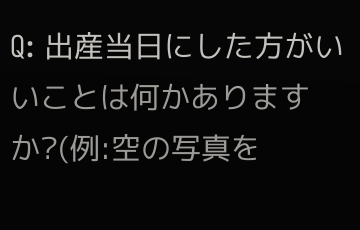Q: 出産当日にした方がいいことは何かありますか?(例:空の写真を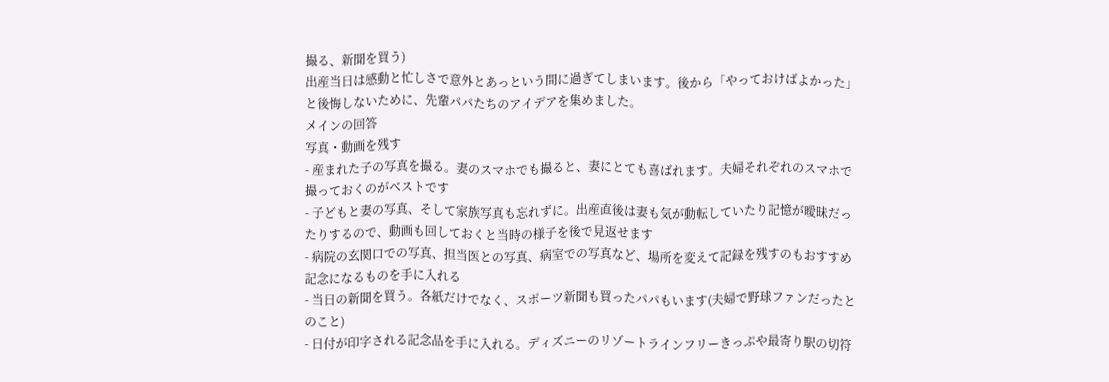撮る、新聞を買う)
出産当日は感動と忙しさで意外とあっという間に過ぎてしまいます。後から「やっておけばよかった」と後悔しないために、先輩パパたちのアイデアを集めました。
メインの回答
写真・動画を残す
- 産まれた子の写真を撮る。妻のスマホでも撮ると、妻にとても喜ばれます。夫婦それぞれのスマホで撮っておくのがベストです
- 子どもと妻の写真、そして家族写真も忘れずに。出産直後は妻も気が動転していたり記憶が曖昧だったりするので、動画も回しておくと当時の様子を後で見返せます
- 病院の玄関口での写真、担当医との写真、病室での写真など、場所を変えて記録を残すのもおすすめ
記念になるものを手に入れる
- 当日の新聞を買う。各紙だけでなく、スポーツ新聞も買ったパパもいます(夫婦で野球ファンだったとのこと)
- 日付が印字される記念品を手に入れる。ディズニーのリゾートラインフリーきっぷや最寄り駅の切符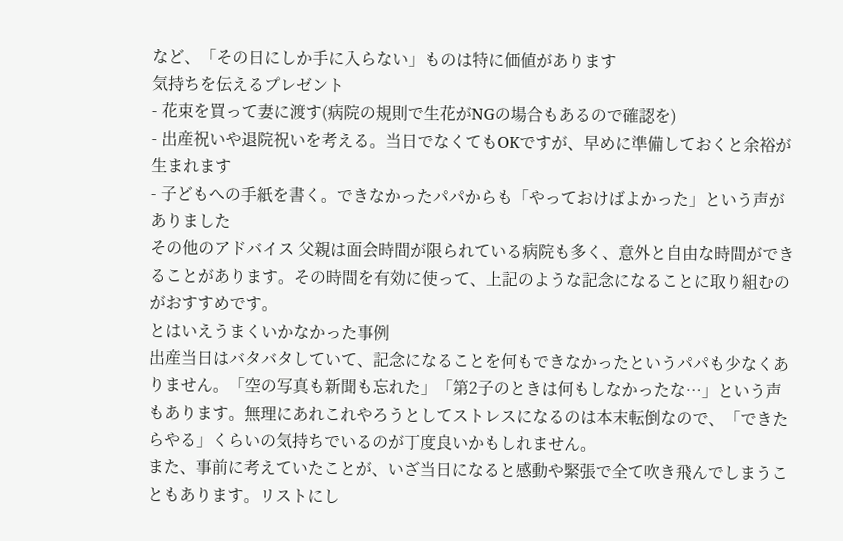など、「その日にしか手に入らない」ものは特に価値があります
気持ちを伝えるプレゼント
- 花束を買って妻に渡す(病院の規則で生花がNGの場合もあるので確認を)
- 出産祝いや退院祝いを考える。当日でなくてもOKですが、早めに準備しておくと余裕が生まれます
- 子どもへの手紙を書く。できなかったパパからも「やっておけばよかった」という声がありました
その他のアドバイス 父親は面会時間が限られている病院も多く、意外と自由な時間ができることがあります。その時間を有効に使って、上記のような記念になることに取り組むのがおすすめです。
とはいえうまくいかなかった事例
出産当日はバタバタしていて、記念になることを何もできなかったというパパも少なくありません。「空の写真も新聞も忘れた」「第2子のときは何もしなかったな…」という声もあります。無理にあれこれやろうとしてストレスになるのは本末転倒なので、「できたらやる」くらいの気持ちでいるのが丁度良いかもしれません。
また、事前に考えていたことが、いざ当日になると感動や緊張で全て吹き飛んでしまうこともあります。リストにし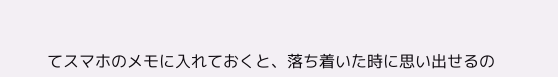てスマホのメモに入れておくと、落ち着いた時に思い出せるの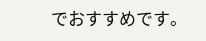でおすすめです。